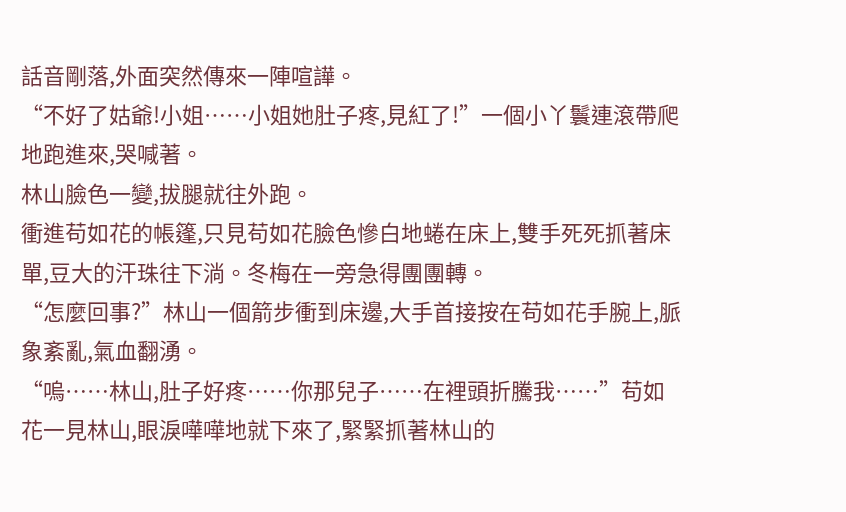話音剛落,外面突然傳來一陣喧譁。
“不好了姑爺!小姐……小姐她肚子疼,見紅了!”一個小丫鬟連滾帶爬地跑進來,哭喊著。
林山臉色一變,拔腿就往外跑。
衝進苟如花的帳篷,只見苟如花臉色慘白地蜷在床上,雙手死死抓著床單,豆大的汗珠往下淌。冬梅在一旁急得團團轉。
“怎麼回事?”林山一個箭步衝到床邊,大手首接按在苟如花手腕上,脈象紊亂,氣血翻湧。
“嗚……林山,肚子好疼……你那兒子……在裡頭折騰我……”苟如花一見林山,眼淚嘩嘩地就下來了,緊緊抓著林山的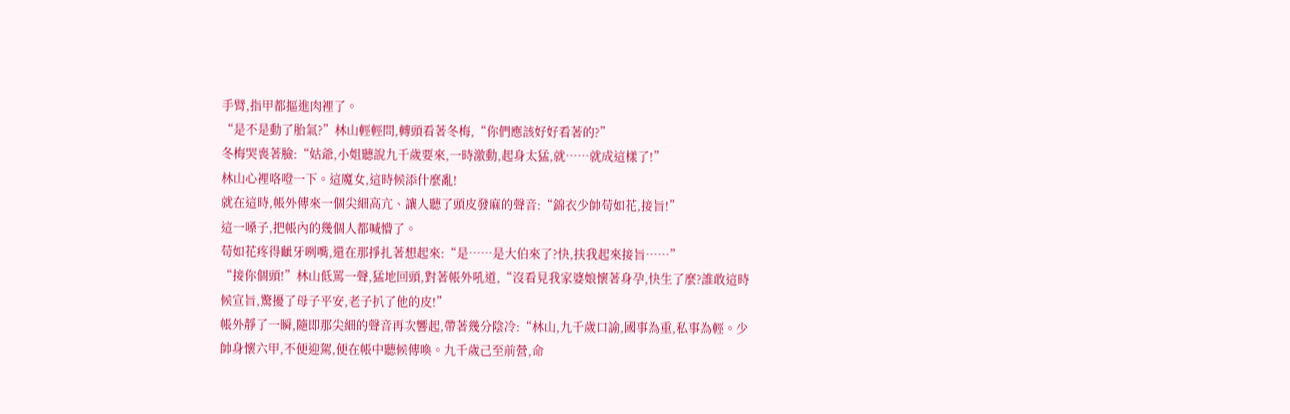手臂,指甲都摳進肉裡了。
“是不是動了胎氣?”林山輕輕問,轉頭看著冬梅,“你們應該好好看著的?”
冬梅哭喪著臉:“姑爺,小姐聽說九千歲要來,一時激動,起身太猛,就……就成這樣了!”
林山心裡咯噔一下。這魔女,這時候添什麼亂!
就在這時,帳外傳來一個尖細高亢、讓人聽了頭皮發麻的聲音:“錦衣少帥苟如花,接旨!”
這一嗓子,把帳內的幾個人都喊懵了。
苟如花疼得齜牙咧嘴,還在那掙扎著想起來:“是……是大伯來了?快,扶我起來接旨……”
“接你個頭!”林山低罵一聲,猛地回頭,對著帳外吼道,“沒看見我家婆娘懷著身孕,快生了麼?誰敢這時候宣旨,驚擾了母子平安,老子扒了他的皮!”
帳外靜了一瞬,隨即那尖細的聲音再次響起,帶著幾分陰冷:“林山,九千歲口諭,國事為重,私事為輕。少帥身懷六甲,不便迎駕,便在帳中聽候傳喚。九千歲己至前營,命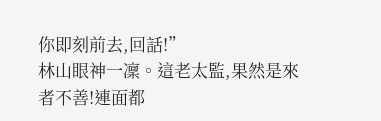你即刻前去,回話!”
林山眼神一凜。這老太監,果然是來者不善!連面都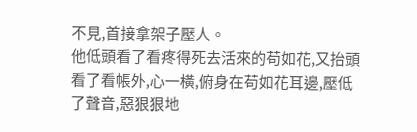不見,首接拿架子壓人。
他低頭看了看疼得死去活來的苟如花,又抬頭看了看帳外,心一橫,俯身在苟如花耳邊,壓低了聲音,惡狠狠地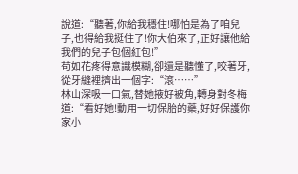說道:“聽著,你給我穩住!哪怕是為了咱兒子,也得給我挺住了!你大伯來了,正好讓他給我們的兒子包個紅包!”
苟如花疼得意識模糊,卻還是聽懂了,咬著牙,從牙縫裡擠出一個字:“滾……”
林山深吸一口氣,替她掖好被角,轉身對冬梅道:“看好她!動用一切保胎的藥,好好保護你家小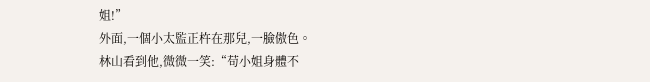姐!”
外面,一個小太監正杵在那兒,一臉傲色。
林山看到他,微微一笑:“苟小姐身體不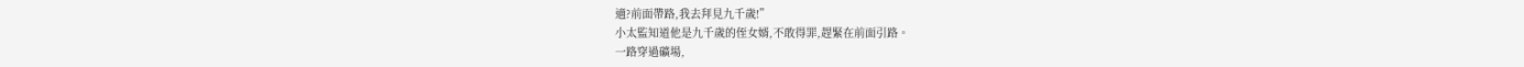適?前面帶路,我去拜見九千歲!”
小太監知道他是九千歲的侄女婿,不敢得罪,趕緊在前面引路。
一路穿過礦場,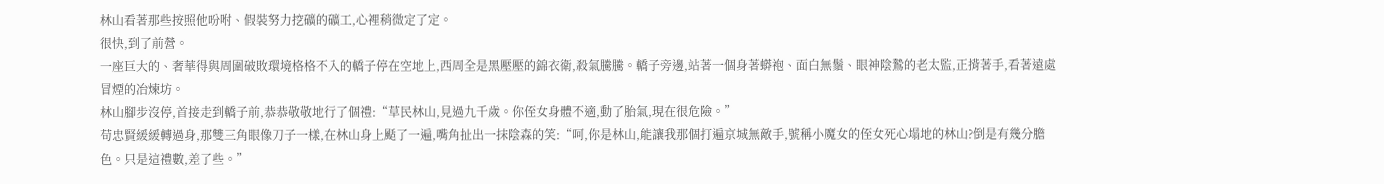林山看著那些按照他吩咐、假裝努力挖礦的礦工,心裡稍微定了定。
很快,到了前營。
一座巨大的、奢華得與周圍破敗環境格格不入的轎子停在空地上,西周全是黑壓壓的錦衣衛,殺氣騰騰。轎子旁邊,站著一個身著蟒袍、面白無鬚、眼神陰鷙的老太監,正揹著手,看著遠處冒煙的冶煉坊。
林山腳步沒停,首接走到轎子前,恭恭敬敬地行了個禮:“草民林山,見過九千歲。你侄女身體不適,動了胎氣,現在很危險。”
苟忠賢緩緩轉過身,那雙三角眼像刀子一樣,在林山身上颳了一遍,嘴角扯出一抹陰森的笑:“呵,你是林山,能讓我那個打遍京城無敵手,號稱小魔女的侄女死心塌地的林山?倒是有幾分膽色。只是這禮數,差了些。”